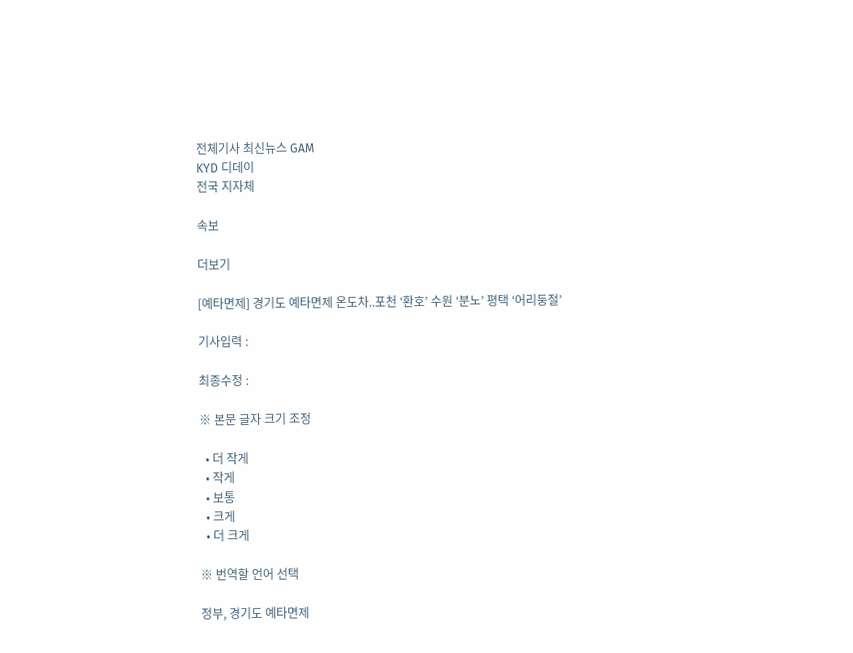전체기사 최신뉴스 GAM
KYD 디데이
전국 지자체

속보

더보기

[예타면제] 경기도 예타면제 온도차..포천 ‘환호’ 수원 ‘분노’ 평택 ‘어리둥절’

기사입력 :

최종수정 :

※ 본문 글자 크기 조정

  • 더 작게
  • 작게
  • 보통
  • 크게
  • 더 크게

※ 번역할 언어 선택

정부, 경기도 예타면제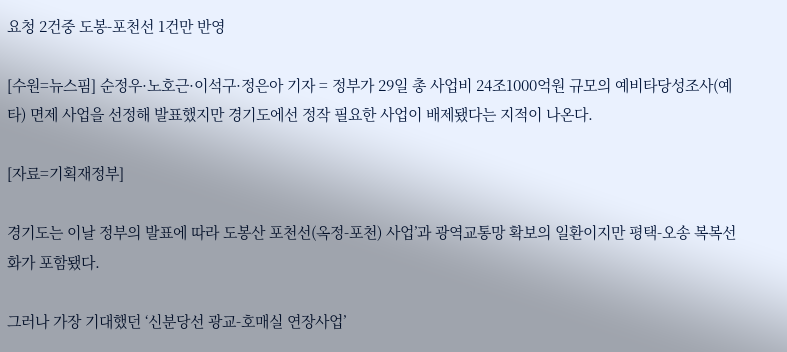요청 2건중 도봉-포천선 1건만 반영

[수원=뉴스핌] 순정우·노호근·이석구·정은아 기자 = 정부가 29일 총 사업비 24조1000억원 규모의 예비타당성조사(예타) 면제 사업을 선정해 발표했지만 경기도에선 정작 필요한 사업이 배제됐다는 지적이 나온다.

[자료=기획재정부]

경기도는 이날 정부의 발표에 따라 도봉산 포천선(옥정-포천) 사업’과 광역교통망 확보의 일환이지만 평택-오송 복복선화가 포함됐다.

그러나 가장 기대했던 ‘신분당선 광교-호매실 연장사업’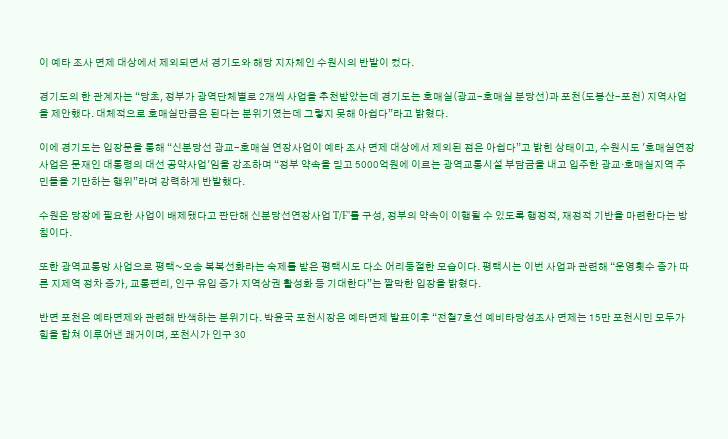이 예타 조사 면제 대상에서 제외되면서 경기도와 해당 지자체인 수원시의 반발이 컸다.

경기도의 한 관계자는 “당초, 정부가 광역단체별로 2개씩 사업을 추천받았는데 경기도는 호매실(광교-호매실 분당선)과 포천(도봉산-포천) 지역사업을 제안했다. 대체적으로 호매실만큼은 된다는 분위기였는데 그렇지 못해 아쉽다”라고 밝혔다.

이에 경기도는 입장문을 통해 “신분당선 광교-호매실 연장사업이 예타 조사 면제 대상에서 제외된 점은 아쉽다”고 밝힌 상태이고, 수원시도 '호매실연장사업은 문재인 대통령의 대선 공약사업'임을 강조하며 “정부 약속을 믿고 5000억원에 이르는 광역교통시설 부담금을 내고 입주한 광교·호매실지역 주민들을 기만하는 행위”라며 강력하게 반발했다.

수원은 당장에 필요한 사업이 배제됐다고 판단해 신분당선연장사업 T/F'를 구성, 정부의 약속이 이행될 수 있도록 행정적, 재정적 기반을 마련한다는 방침이다.

또한 광역교통망 사업으로 평택~오송 복복선화라는 숙제를 받은 평택시도 다소 어리둥절한 모습이다. 평택시는 이번 사업과 관련해 “운영횟수 증가 따른 지제역 정차 증가, 교통편리, 인구 유입 증가 지역상권 활성화 등 기대한다”는 짤막한 입장을 밝혔다.

반면 포천은 예타면제와 관련해 반색하는 분위기다. 박윤국 포천시장은 예타면제 발표이후 “전철7호선 예비타당성조사 면제는 15만 포천시민 모두가 힘을 합쳐 이루어낸 쾌거이며, 포천시가 인구 30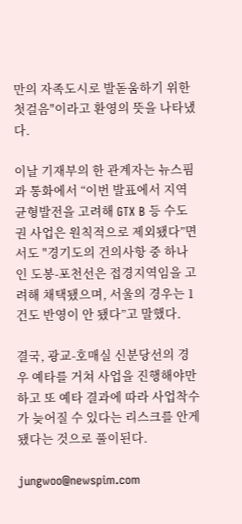만의 자족도시로 발돋움하기 위한 첫걸음"이라고 환영의 뜻을 나타냈다.

이날 기재부의 한 관계자는 뉴스핌과 통화에서 “이번 발표에서 지역균형발전을 고려해 GTX B 등 수도권 사업은 원칙적으로 제외됐다”면서도 "경기도의 건의사항 중 하나인 도봉-포천선은 접경지역임을 고려해 채택됐으며, 서울의 경우는 1건도 반영이 안 됐다”고 말했다.

결국, 광교-호매실 신분당선의 경우 예타를 거쳐 사업을 진행해야만하고 또 예타 결과에 따라 사업착수가 늦어질 수 있다는 리스크를 안게 됐다는 것으로 풀이된다.

jungwoo@newspim.com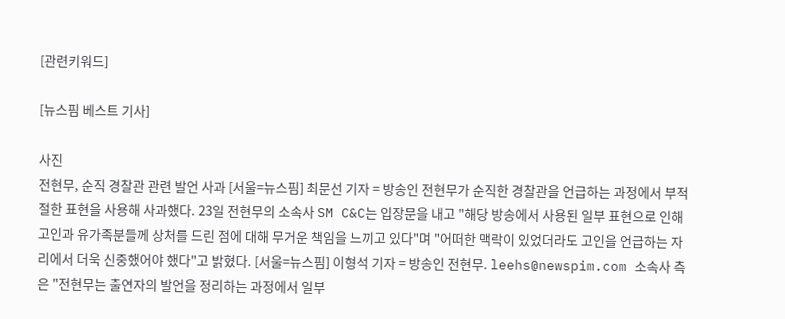[관련키워드]

[뉴스핌 베스트 기사]

사진
전현무, 순직 경찰관 관련 발언 사과 [서울=뉴스핌] 최문선 기자 = 방송인 전현무가 순직한 경찰관을 언급하는 과정에서 부적절한 표현을 사용해 사과했다. 23일 전현무의 소속사 SM C&C는 입장문을 내고 "해당 방송에서 사용된 일부 표현으로 인해 고인과 유가족분들께 상처를 드린 점에 대해 무거운 책임을 느끼고 있다"며 "어떠한 맥락이 있었더라도 고인을 언급하는 자리에서 더욱 신중했어야 했다"고 밝혔다. [서울=뉴스핌] 이형석 기자 = 방송인 전현무. leehs@newspim.com 소속사 측은 "전현무는 출연자의 발언을 정리하는 과정에서 일부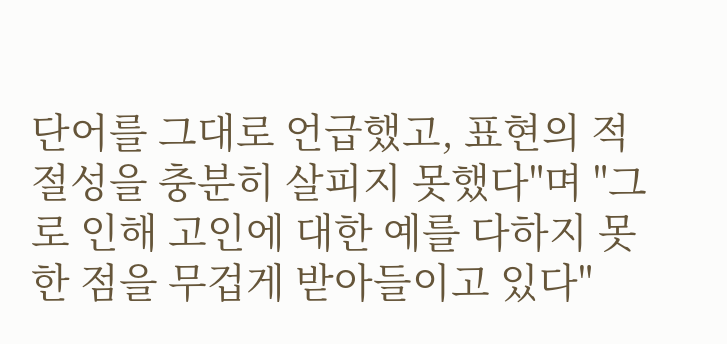단어를 그대로 언급했고, 표현의 적절성을 충분히 살피지 못했다"며 "그로 인해 고인에 대한 예를 다하지 못한 점을 무겁게 받아들이고 있다"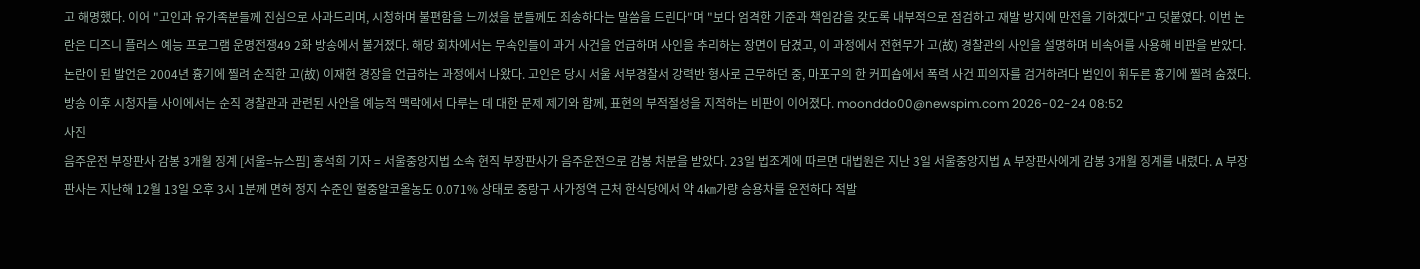고 해명했다. 이어 "고인과 유가족분들께 진심으로 사과드리며, 시청하며 불편함을 느끼셨을 분들께도 죄송하다는 말씀을 드린다"며 "보다 엄격한 기준과 책임감을 갖도록 내부적으로 점검하고 재발 방지에 만전을 기하겠다"고 덧붙였다. 이번 논란은 디즈니 플러스 예능 프로그램 운명전쟁49 2화 방송에서 불거졌다. 해당 회차에서는 무속인들이 과거 사건을 언급하며 사인을 추리하는 장면이 담겼고, 이 과정에서 전현무가 고(故) 경찰관의 사인을 설명하며 비속어를 사용해 비판을 받았다. 논란이 된 발언은 2004년 흉기에 찔려 순직한 고(故) 이재현 경장을 언급하는 과정에서 나왔다. 고인은 당시 서울 서부경찰서 강력반 형사로 근무하던 중, 마포구의 한 커피숍에서 폭력 사건 피의자를 검거하려다 범인이 휘두른 흉기에 찔려 숨졌다. 방송 이후 시청자들 사이에서는 순직 경찰관과 관련된 사안을 예능적 맥락에서 다루는 데 대한 문제 제기와 함께, 표현의 부적절성을 지적하는 비판이 이어졌다. moonddo00@newspim.com 2026-02-24 08:52
사진
음주운전 부장판사 감봉 3개월 징계 [서울=뉴스핌] 홍석희 기자 = 서울중앙지법 소속 현직 부장판사가 음주운전으로 감봉 처분을 받았다. 23일 법조계에 따르면 대법원은 지난 3일 서울중앙지법 A 부장판사에게 감봉 3개월 징계를 내렸다. A 부장판사는 지난해 12월 13일 오후 3시 1분께 면허 정지 수준인 혈중알코올농도 0.071% 상태로 중랑구 사가정역 근처 한식당에서 약 4㎞가량 승용차를 운전하다 적발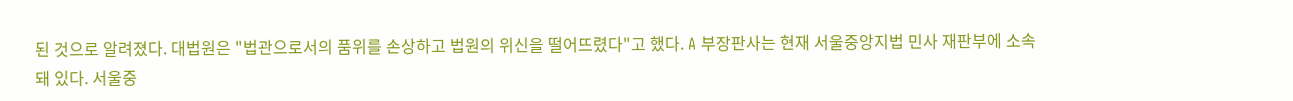된 것으로 알려졌다. 대법원은 "법관으로서의 품위를 손상하고 법원의 위신을 떨어뜨렸다"고 했다. A 부장판사는 현재 서울중앙지법 민사 재판부에 소속돼 있다. 서울중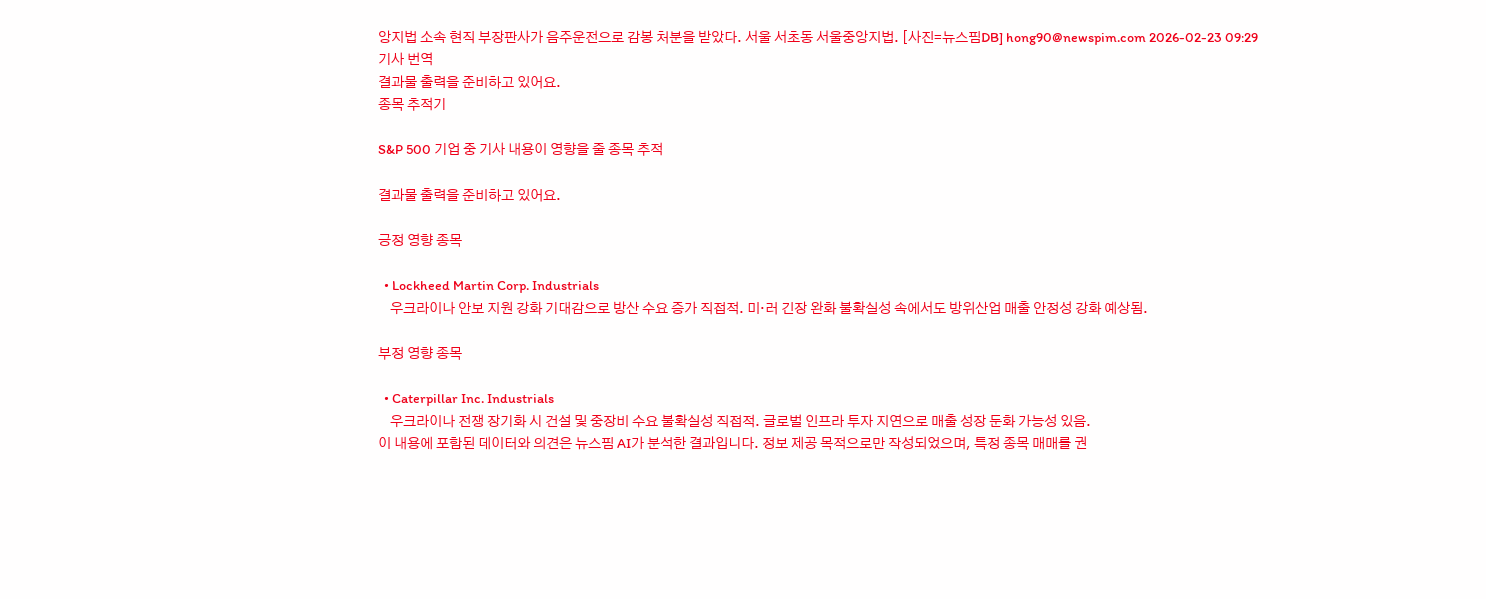앙지법 소속 현직 부장판사가 음주운전으로 감봉 처분을 받았다. 서울 서초동 서울중앙지법. [사진=뉴스핌DB] hong90@newspim.com 2026-02-23 09:29
기사 번역
결과물 출력을 준비하고 있어요.
종목 추적기

S&P 500 기업 중 기사 내용이 영향을 줄 종목 추적

결과물 출력을 준비하고 있어요.

긍정 영향 종목

  • Lockheed Martin Corp. Industrials
    우크라이나 안보 지원 강화 기대감으로 방산 수요 증가 직접적. 미·러 긴장 완화 불확실성 속에서도 방위산업 매출 안정성 강화 예상됨.

부정 영향 종목

  • Caterpillar Inc. Industrials
    우크라이나 전쟁 장기화 시 건설 및 중장비 수요 불확실성 직접적. 글로벌 인프라 투자 지연으로 매출 성장 둔화 가능성 있음.
이 내용에 포함된 데이터와 의견은 뉴스핌 AI가 분석한 결과입니다. 정보 제공 목적으로만 작성되었으며, 특정 종목 매매를 권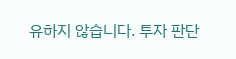유하지 않습니다. 투자 판단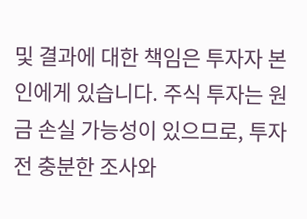및 결과에 대한 책임은 투자자 본인에게 있습니다. 주식 투자는 원금 손실 가능성이 있으므로, 투자 전 충분한 조사와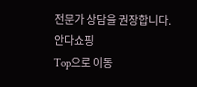전문가 상담을 권장합니다.
안다쇼핑
Top으로 이동